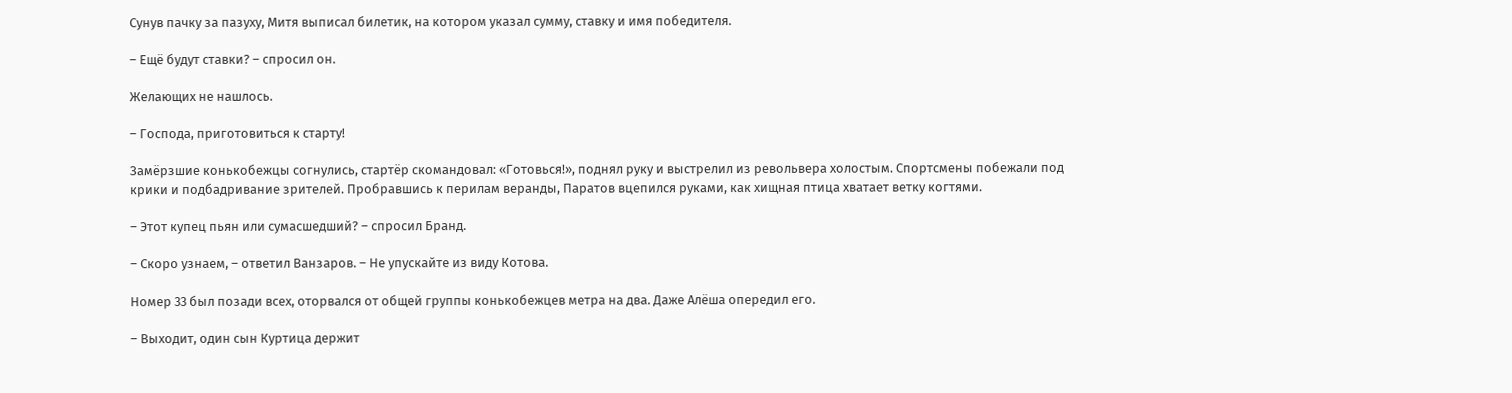Сунув пачку за пазуху, Митя выписал билетик, на котором указал сумму, ставку и имя победителя.

– Ещё будут ставки? – спросил он.

Желающих не нашлось.

– Господа, приготовиться к старту!

Замёрзшие конькобежцы согнулись, стартёр скомандовал: «Готовься!», поднял руку и выстрелил из револьвера холостым. Спортсмены побежали под крики и подбадривание зрителей. Пробравшись к перилам веранды, Паратов вцепился руками, как хищная птица хватает ветку когтями.

– Этот купец пьян или сумасшедший? – спросил Бранд.

– Скоро узнаем, – ответил Ванзаров. – Не упускайте из виду Котова.

Номер 33 был позади всех, оторвался от общей группы конькобежцев метра на два. Даже Алёша опередил его.

– Выходит, один сын Куртица держит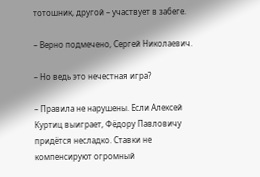тотошник, другой – участвует в забеге.

– Верно подмечено, Сергей Николаевич.

– Но ведь это нечестная игра?

– Правила не нарушены. Если Алексей Куртиц выиграет, Фёдору Павловичу придётся несладко. Ставки не компенсируют огромный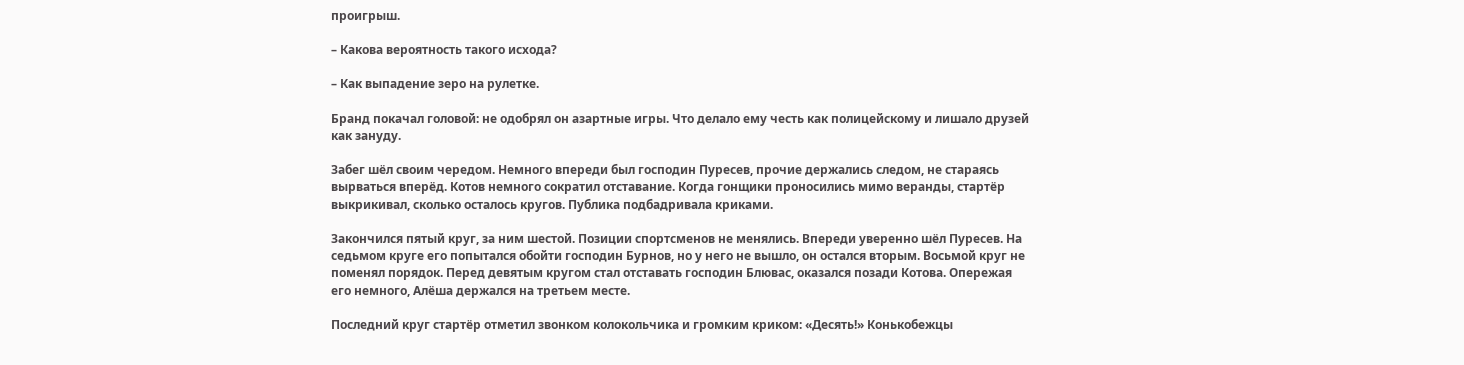проигрыш.

– Какова вероятность такого исхода?

– Как выпадение зеро на рулетке.

Бранд покачал головой: не одобрял он азартные игры. Что делало ему честь как полицейскому и лишало друзей как зануду.

Забег шёл своим чередом. Немного впереди был господин Пуресев, прочие держались следом, не стараясь вырваться вперёд. Котов немного сократил отставание. Когда гонщики проносились мимо веранды, стартёр выкрикивал, сколько осталось кругов. Публика подбадривала криками.

Закончился пятый круг, за ним шестой. Позиции спортсменов не менялись. Впереди уверенно шёл Пуресев. На седьмом круге его попытался обойти господин Бурнов, но у него не вышло, он остался вторым. Восьмой круг не поменял порядок. Перед девятым кругом стал отставать господин Блювас, оказался позади Котова. Опережая его немного, Алёша держался на третьем месте.

Последний круг стартёр отметил звонком колокольчика и громким криком: «Десять!» Конькобежцы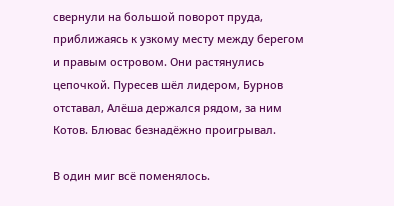свернули на большой поворот пруда, приближаясь к узкому месту между берегом и правым островом. Они растянулись цепочкой. Пуресев шёл лидером, Бурнов отставал, Алёша держался рядом, за ним Котов. Блювас безнадёжно проигрывал.

В один миг всё поменялось.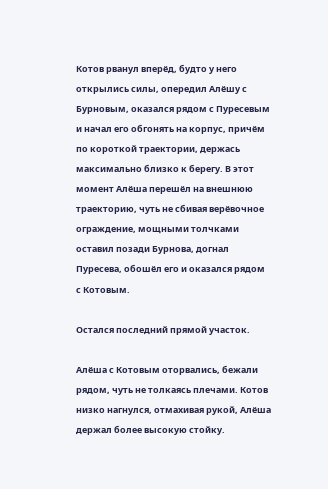Котов рванул вперёд, будто у него открылись силы, опередил Алёшу с Бурновым, оказался рядом с Пуресевым и начал его обгонять на корпус, причём по короткой траектории, держась максимально близко к берегу. В этот момент Алёша перешёл на внешнюю траекторию, чуть не сбивая верёвочное ограждение, мощными толчками оставил позади Бурнова, догнал Пуресева, обошёл его и оказался рядом с Котовым.

Остался последний прямой участок.

Алёша с Котовым оторвались, бежали рядом, чуть не толкаясь плечами. Котов низко нагнулся, отмахивая рукой, Алёша держал более высокую стойку.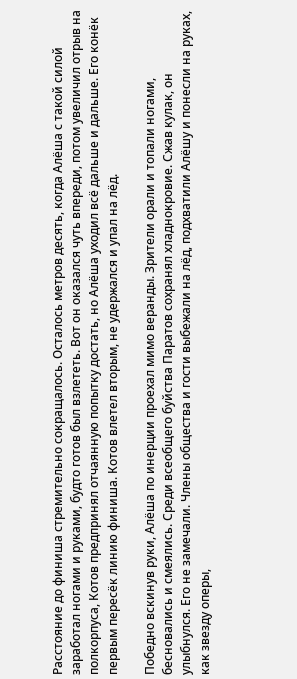Расстояние до финиша стремительно сокращалось. Осталось метров десять, когда Алёша с такой силой заработал ногами и руками, будто готов был взлететь. Вот он оказался чуть впереди, потом увеличил отрыв на полкорпуса, Котов предпринял отчаянную попытку достать, но Алёша уходил всё дальше и дальше. Его конёк первым пересёк линию финиша. Котов влетел вторым, не удержался и упал на лёд.

Победно вскинув руки, Алёша по инерции проехал мимо веранды. Зрители орали и топали ногами, бесновались и смеялись. Среди всеобщего буйства Паратов сохранял хладнокровие. Сжав кулак, он улыбнулся. Его не замечали. Члены общества и гости выбежали на лёд, подхватили Алёшу и понесли на руках, как звезду оперы,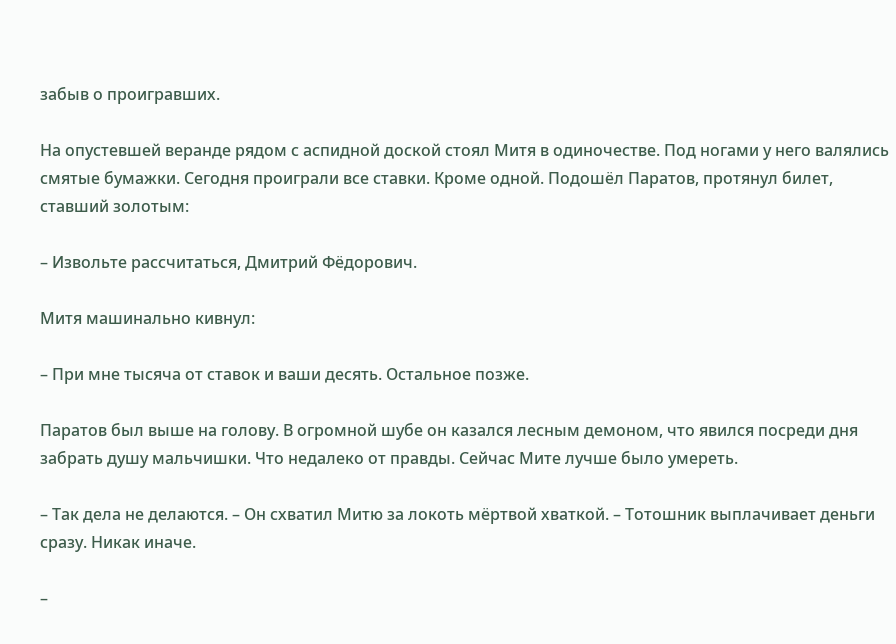забыв о проигравших.

На опустевшей веранде рядом с аспидной доской стоял Митя в одиночестве. Под ногами у него валялись смятые бумажки. Сегодня проиграли все ставки. Кроме одной. Подошёл Паратов, протянул билет, ставший золотым:

– Извольте рассчитаться, Дмитрий Фёдорович.

Митя машинально кивнул:

– При мне тысяча от ставок и ваши десять. Остальное позже.

Паратов был выше на голову. В огромной шубе он казался лесным демоном, что явился посреди дня забрать душу мальчишки. Что недалеко от правды. Сейчас Мите лучше было умереть.

– Так дела не делаются. – Он схватил Митю за локоть мёртвой хваткой. – Тотошник выплачивает деньги сразу. Никак иначе.

–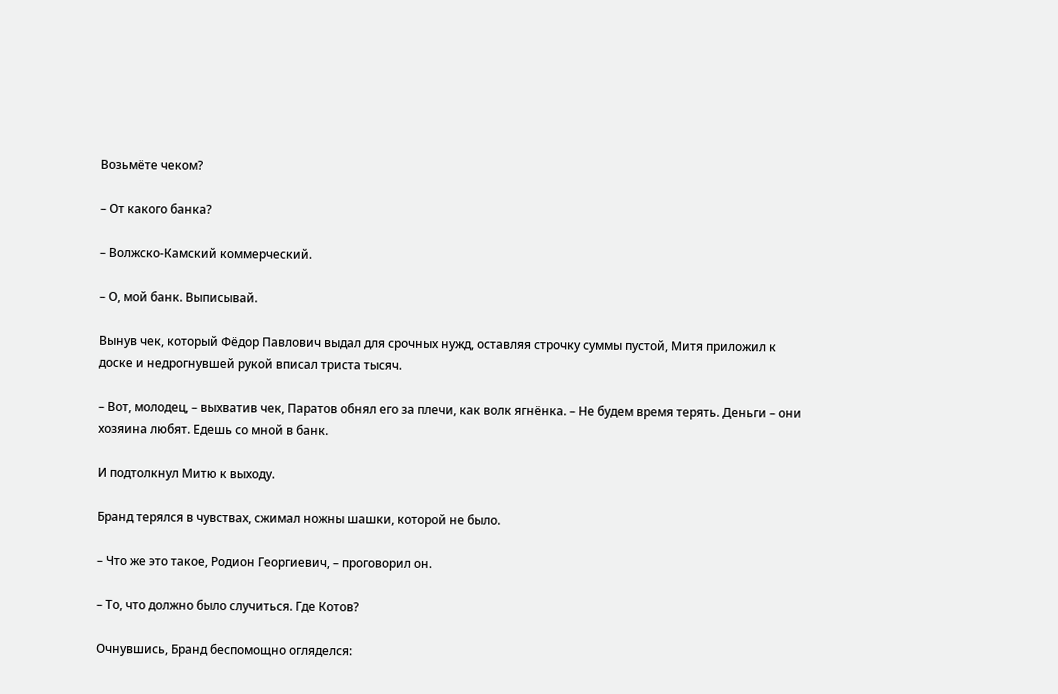Возьмёте чеком?

– От какого банка?

– Волжско-Камский коммерческий.

– О, мой банк. Выписывай.

Вынув чек, который Фёдор Павлович выдал для срочных нужд, оставляя строчку суммы пустой, Митя приложил к доске и недрогнувшей рукой вписал триста тысяч.

– Вот, молодец, – выхватив чек, Паратов обнял его за плечи, как волк ягнёнка. – Не будем время терять. Деньги – они хозяина любят. Едешь со мной в банк.

И подтолкнул Митю к выходу.

Бранд терялся в чувствах, сжимал ножны шашки, которой не было.

– Что же это такое, Родион Георгиевич, – проговорил он.

– То, что должно было случиться. Где Котов?

Очнувшись, Бранд беспомощно огляделся: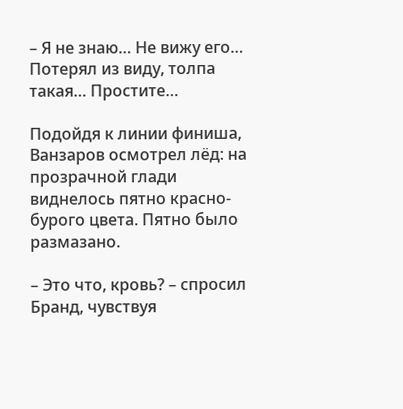– Я не знаю… Не вижу его… Потерял из виду, толпа такая… Простите…

Подойдя к линии финиша, Ванзаров осмотрел лёд: на прозрачной глади виднелось пятно красно-бурого цвета. Пятно было размазано.

– Это что, кровь? – спросил Бранд, чувствуя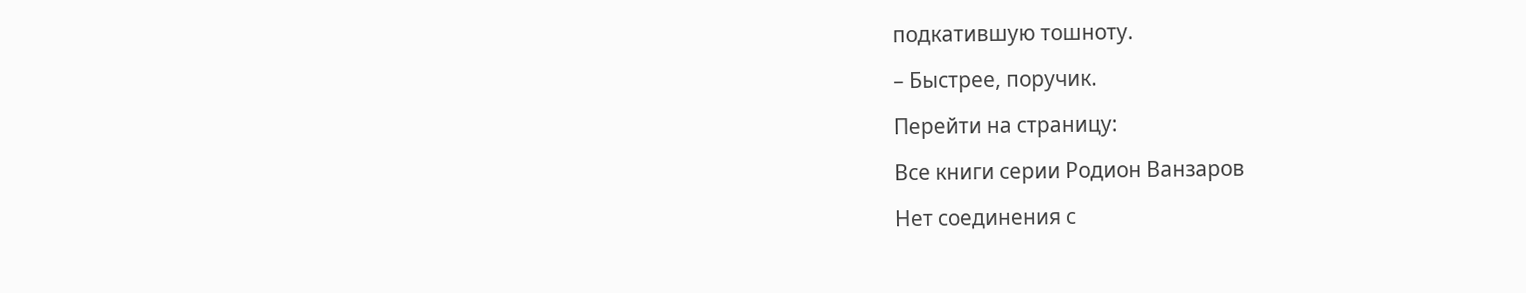подкатившую тошноту.

– Быстрее, поручик.

Перейти на страницу:

Все книги серии Родион Ванзаров

Нет соединения с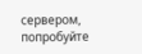сервером, попробуйте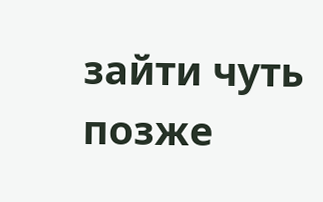зайти чуть позже